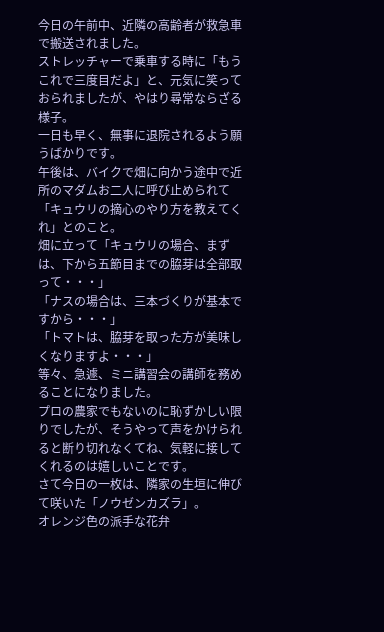今日の午前中、近隣の高齢者が救急車で搬送されました。
ストレッチャーで乗車する時に「もうこれで三度目だよ」と、元気に笑っておられましたが、やはり尋常ならざる様子。
一日も早く、無事に退院されるよう願うばかりです。
午後は、バイクで畑に向かう途中で近所のマダムお二人に呼び止められて「キュウリの摘心のやり方を教えてくれ」とのこと。
畑に立って「キュウリの場合、まずは、下から五節目までの脇芽は全部取って・・・」
「ナスの場合は、三本づくりが基本ですから・・・」
「トマトは、脇芽を取った方が美味しくなりますよ・・・」
等々、急遽、ミニ講習会の講師を務めることになりました。
プロの農家でもないのに恥ずかしい限りでしたが、そうやって声をかけられると断り切れなくてね、気軽に接してくれるのは嬉しいことです。
さて今日の一枚は、隣家の生垣に伸びて咲いた「ノウゼンカズラ」。
オレンジ色の派手な花弁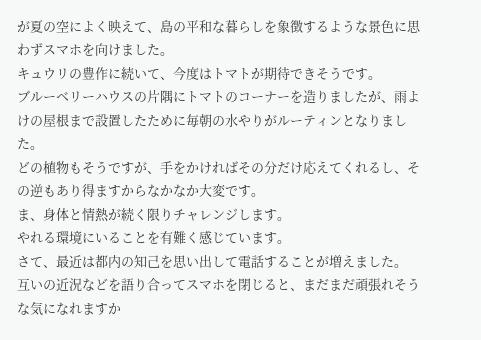が夏の空によく映えて、島の平和な暮らしを象徴するような景色に思わずスマホを向けました。
キュウリの豊作に続いて、今度はトマトが期待できそうです。
ブルーベリーハウスの片隅にトマトのコーナーを造りましたが、雨よけの屋根まで設置したために毎朝の水やりがルーティンとなりました。
どの植物もそうですが、手をかければその分だけ応えてくれるし、その逆もあり得ますからなかなか大変です。
ま、身体と情熱が続く限りチャレンジします。
やれる環境にいることを有難く感じています。
さて、最近は都内の知己を思い出して電話することが増えました。
互いの近況などを語り合ってスマホを閉じると、まだまだ頑張れそうな気になれますか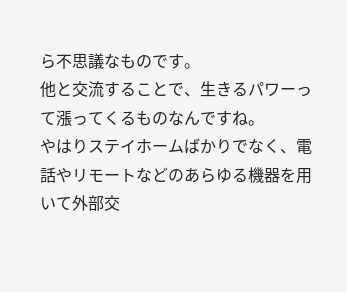ら不思議なものです。
他と交流することで、生きるパワーって漲ってくるものなんですね。
やはりステイホームばかりでなく、電話やリモートなどのあらゆる機器を用いて外部交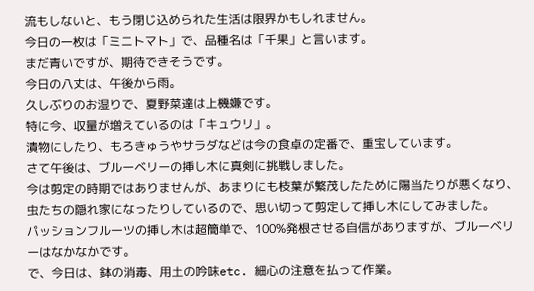流もしないと、もう閉じ込められた生活は限界かもしれません。
今日の一枚は「ミニトマト」で、品種名は「千果」と言います。
まだ青いですが、期待できそうです。
今日の八丈は、午後から雨。
久しぶりのお湿りで、夏野菜達は上機嫌です。
特に今、収量が増えているのは「キュウリ」。
漬物にしたり、もろきゅうやサラダなどは今の食卓の定番で、重宝しています。
さて午後は、ブルーベリーの挿し木に真剣に挑戦しました。
今は剪定の時期ではありませんが、あまりにも枝葉が繁茂したために陽当たりが悪くなり、虫たちの隠れ家になったりしているので、思い切って剪定して挿し木にしてみました。
パッションフルーツの挿し木は超簡単で、100%発根させる自信がありますが、ブルーベリーはなかなかです。
で、今日は、鉢の消毒、用土の吟味etc. 細心の注意を払って作業。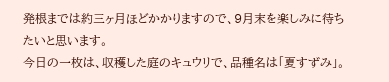発根までは約三ヶ月ほどかかりますので、9月末を楽しみに待ちたいと思います。
今日の一枚は、収穫した庭のキュウリで、品種名は「夏すずみ」。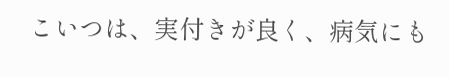こいつは、実付きが良く、病気にも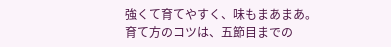強くて育てやすく、味もまあまあ。
育て方のコツは、五節目までの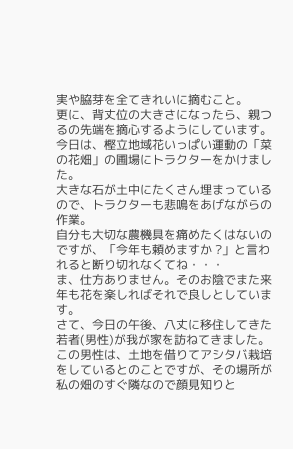実や脇芽を全てきれいに摘むこと。
更に、背丈位の大きさになったら、親つるの先端を摘心するようにしています。
今日は、樫立地域花いっぱい運動の「菜の花畑」の圃場にトラクターをかけました。
大きな石が土中にたくさん埋まっているので、トラクターも悲鳴をあげながらの作業。
自分も大切な農機具を痛めたくはないのですが、「今年も頼めますか ?」と言われると断り切れなくてね・・・
ま、仕方ありません。そのお陰でまた来年も花を楽しればそれで良しとしています。
さて、今日の午後、八丈に移住してきた若者(男性)が我が家を訪ねてきました。
この男性は、土地を借りてアシタバ栽培をしているとのことですが、その場所が私の畑のすぐ隣なので顔見知りと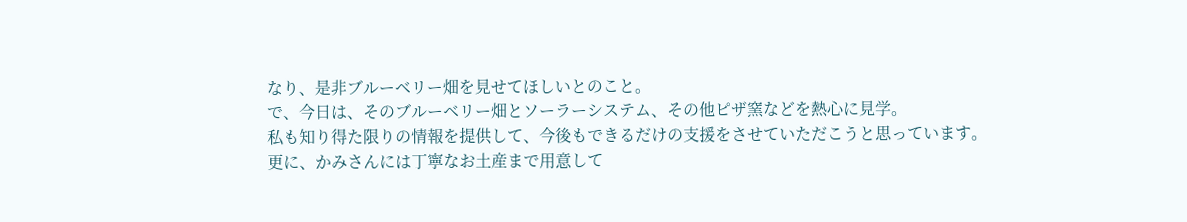なり、是非ブルーベリー畑を見せてほしいとのこと。
で、今日は、そのブルーベリー畑とソーラーシステム、その他ピザ窯などを熱心に見学。
私も知り得た限りの情報を提供して、今後もできるだけの支援をさせていただこうと思っています。
更に、かみさんには丁寧なお土産まで用意して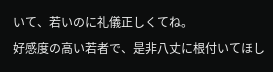いて、若いのに礼儀正しくてね。
好感度の高い若者で、是非八丈に根付いてほし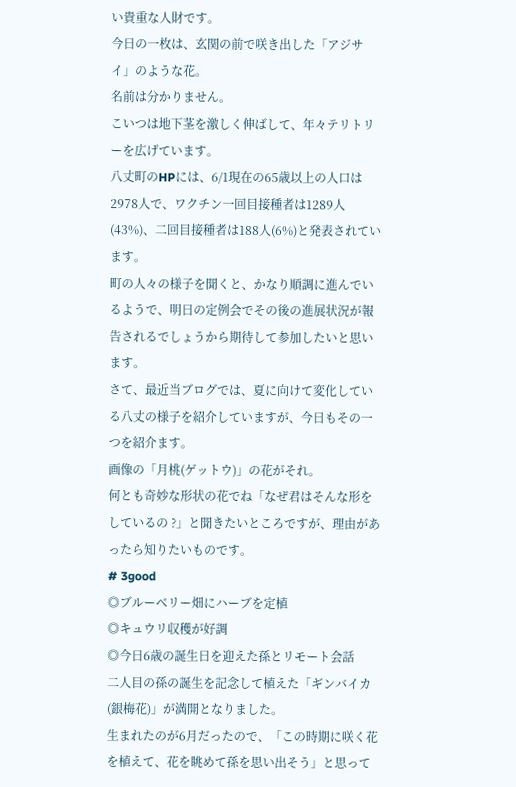い貴重な人財です。
今日の一枚は、玄関の前で咲き出した「アジサイ」のような花。
名前は分かりません。
こいつは地下茎を激しく伸ばして、年々テリトリーを広げています。
八丈町のHPには、6/1現在の65歳以上の人口は2978人で、ワクチン一回目接種者は1289人(43%)、二回目接種者は188人(6%)と発表されています。
町の人々の様子を聞くと、かなり順調に進んでいるようで、明日の定例会でその後の進展状況が報告されるでしょうから期待して参加したいと思います。
さて、最近当ブログでは、夏に向けて変化している八丈の様子を紹介していますが、今日もその一つを紹介ます。
画像の「月桃(ゲットウ)」の花がそれ。
何とも奇妙な形状の花でね「なぜ君はそんな形をしているの ?」と聞きたいところですが、理由があったら知りたいものです。
# 3good
◎ブルーベリー畑にハーブを定植
◎キュウリ収穫が好調
◎今日6歳の誕生日を迎えた孫とリモート会話
二人目の孫の誕生を記念して植えた「ギンバイカ(銀梅花)」が満開となりました。
生まれたのが6月だったので、「この時期に咲く花を植えて、花を眺めて孫を思い出そう」と思って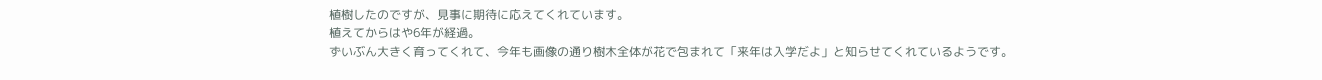植樹したのですが、見事に期待に応えてくれています。
植えてからはや6年が経過。
ずいぶん大きく育ってくれて、今年も画像の通り樹木全体が花で包まれて「来年は入学だよ」と知らせてくれているようです。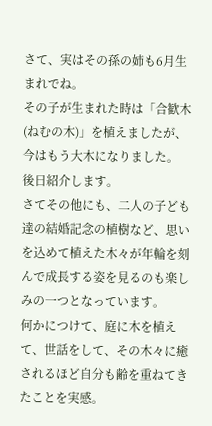さて、実はその孫の姉も6月生まれでね。
その子が生まれた時は「合歓木(ねむの木)」を植えましたが、今はもう大木になりました。
後日紹介します。
さてその他にも、二人の子ども達の結婚記念の植樹など、思いを込めて植えた木々が年輪を刻んで成長する姿を見るのも楽しみの一つとなっています。
何かにつけて、庭に木を植えて、世話をして、その木々に癒されるほど自分も齢を重ねてきたことを実感。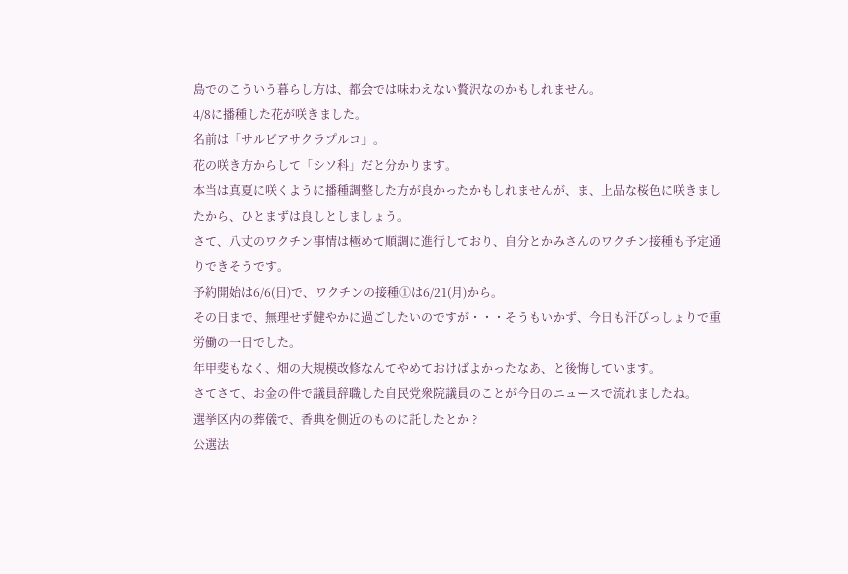島でのこういう暮らし方は、都会では味わえない贅沢なのかもしれません。
4/8に播種した花が咲きました。
名前は「サルビアサクラプルコ」。
花の咲き方からして「シソ科」だと分かります。
本当は真夏に咲くように播種調整した方が良かったかもしれませんが、ま、上品な桜色に咲きましたから、ひとまずは良しとしましょう。
さて、八丈のワクチン事情は極めて順調に進行しており、自分とかみさんのワクチン接種も予定通りできそうです。
予約開始は6/6(日)で、ワクチンの接種①は6/21(月)から。
その日まで、無理せず健やかに過ごしたいのですが・・・そうもいかず、今日も汗びっしょりで重労働の一日でした。
年甲斐もなく、畑の大規模改修なんてやめておけばよかったなあ、と後悔しています。
さてさて、お金の件で議員辞職した自民党衆院議員のことが今日のニュースで流れましたね。
選挙区内の葬儀で、香典を側近のものに託したとか ?
公選法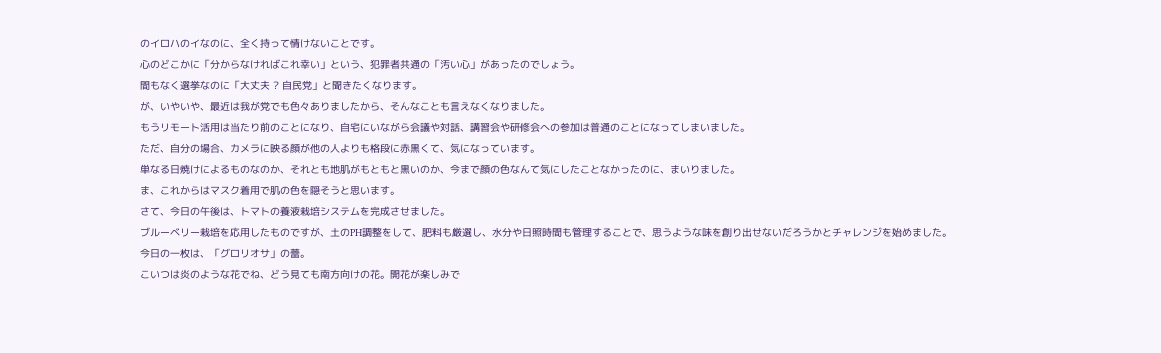のイロハのイなのに、全く持って情けないことです。
心のどこかに「分からなければこれ幸い」という、犯罪者共通の「汚い心」があったのでしょう。
間もなく選挙なのに「大丈夫 ? 自民党」と聞きたくなります。
が、いやいや、最近は我が党でも色々ありましたから、そんなことも言えなくなりました。
もうリモート活用は当たり前のことになり、自宅にいながら会議や対話、講習会や研修会への参加は普通のことになってしまいました。
ただ、自分の場合、カメラに映る顔が他の人よりも格段に赤黒くて、気になっています。
単なる日焼けによるものなのか、それとも地肌がもともと黒いのか、今まで顔の色なんて気にしたことなかったのに、まいりました。
ま、これからはマスク着用で肌の色を隠そうと思います。
さて、今日の午後は、トマトの養液栽培システムを完成させました。
ブルーベリー栽培を応用したものですが、土のPH調整をして、肥料も厳選し、水分や日照時間も管理することで、思うような味を創り出せないだろうかとチャレンジを始めました。
今日の一枚は、「グロリオサ」の蕾。
こいつは炎のような花でね、どう見ても南方向けの花。開花が楽しみで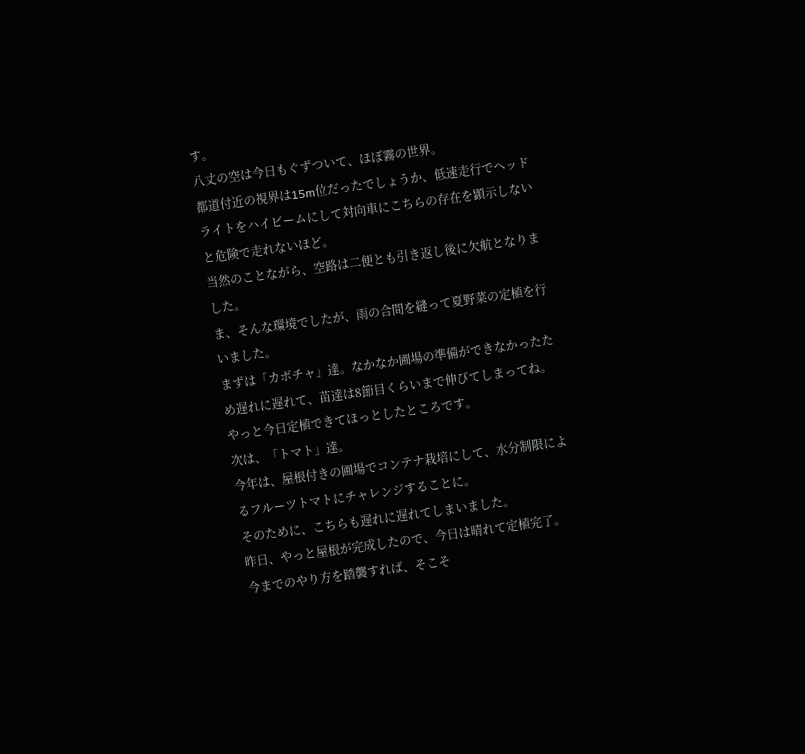す。
八丈の空は今日もぐずついて、ほぼ霧の世界。
都道付近の視界は15m位だったでしょうか、低速走行でヘッドライトをハイビームにして対向車にこちらの存在を顕示しないと危険で走れないほど。
当然のことながら、空路は二便とも引き返し後に欠航となりました。
ま、そんな環境でしたが、雨の合間を縫って夏野菜の定植を行いました。
まずは「カボチャ」達。なかなか圃場の準備ができなかったため遅れに遅れて、苗達は8節目くらいまで伸びてしまってね。
やっと今日定植できてほっとしたところです。
次は、「トマト」達。
今年は、屋根付きの圃場でコンテナ栽培にして、水分制限によるフルーツトマトにチャレンジすることに。
そのために、こちらも遅れに遅れてしまいました。
昨日、やっと屋根が完成したので、今日は晴れて定植完了。
今までのやり方を踏襲すれば、そこそ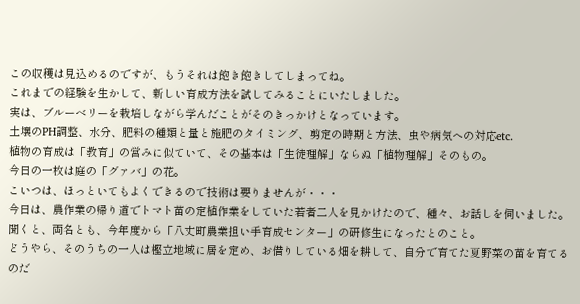この収穫は見込めるのですが、もうそれは飽き飽きしてしまってね。
これまでの経験を生かして、新しい育成方法を試してみることにいたしました。
実は、ブルーベリーを栽培しながら学んだことがそのきっかけとなっています。
土壌のPH調整、水分、肥料の種類と量と施肥のタイミング、剪定の時期と方法、虫や病気への対応etc.
植物の育成は「教育」の営みに似ていて、その基本は「生徒理解」ならぬ「植物理解」そのもの。
今日の一枚は庭の「グァバ」の花。
こいつは、ほっといてもよくできるので技術は要りませんが・・・
今日は、農作業の帰り道でトマト苗の定植作業をしていた若者二人を見かけたので、種々、お話しを伺いました。
聞くと、両名とも、今年度から「八丈町農業担い手育成センター」の研修生になったとのこと。
どうやら、そのうちの一人は樫立地域に居を定め、お借りしている畑を耕して、自分で育てた夏野菜の苗を育てるのだ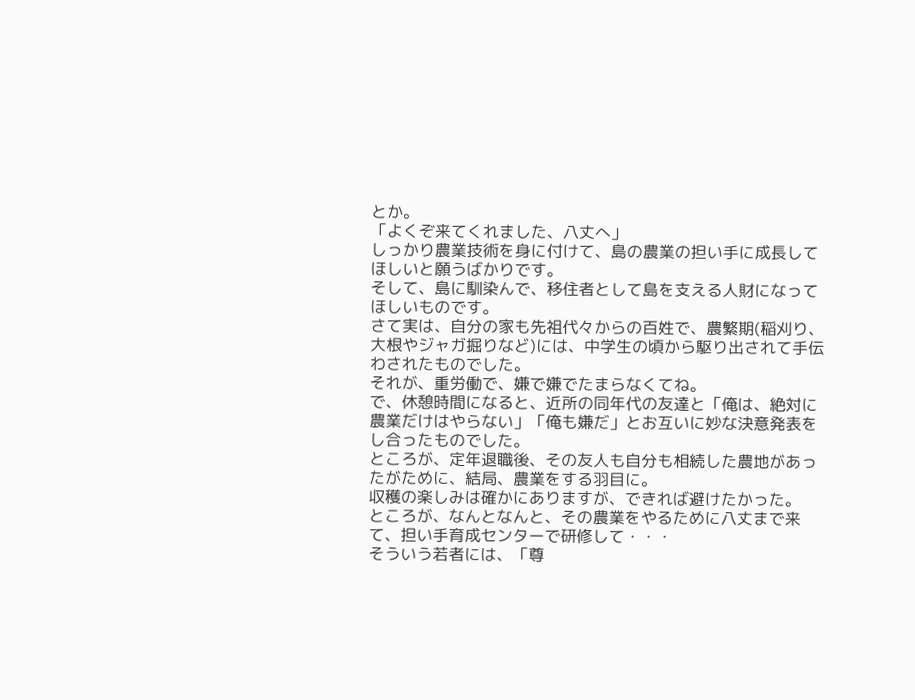とか。
「よくぞ来てくれました、八丈へ」
しっかり農業技術を身に付けて、島の農業の担い手に成長してほしいと願うばかりです。
そして、島に馴染んで、移住者として島を支える人財になってほしいものです。
さて実は、自分の家も先祖代々からの百姓で、農繁期(稲刈り、大根やジャガ掘りなど)には、中学生の頃から駆り出されて手伝わされたものでした。
それが、重労働で、嫌で嫌でたまらなくてね。
で、休憩時間になると、近所の同年代の友達と「俺は、絶対に農業だけはやらない」「俺も嫌だ」とお互いに妙な決意発表をし合ったものでした。
ところが、定年退職後、その友人も自分も相続した農地があったがために、結局、農業をする羽目に。
収穫の楽しみは確かにありますが、できれば避けたかった。
ところが、なんとなんと、その農業をやるために八丈まで来て、担い手育成センターで研修して・・・
そういう若者には、「尊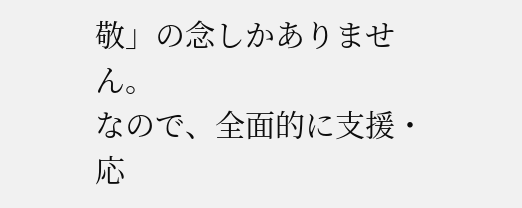敬」の念しかありません。
なので、全面的に支援・応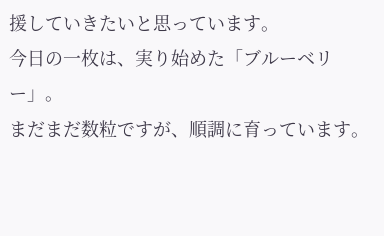援していきたいと思っています。
今日の一枚は、実り始めた「ブルーベリー」。
まだまだ数粒ですが、順調に育っています。